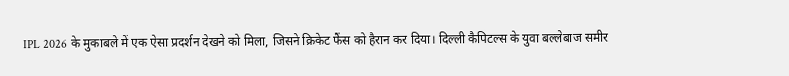IPL 2026 के मुकाबले में एक ऐसा प्रदर्शन देखने को मिला, जिसने क्रिकेट फैंस को हैरान कर दिया। दिल्ली कैपिटल्स के युवा बल्लेबाज समीर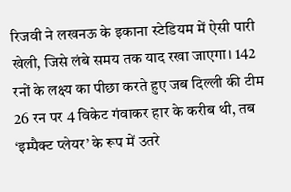रिजवी ने लखनऊ के इकाना स्टेडियम में ऐसी पारी खेली, जिसे लंबे समय तक याद रखा जाएगा। 142 रनों के लक्ष्य का पीछा करते हुए जब दिल्ली की टीम 26 रन पर 4 विकेट गंवाकर हार के करीब थी, तब ‘इम्पैक्ट प्लेयर’ के रूप में उतरे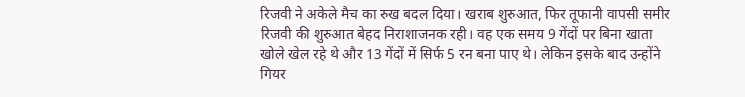रिजवी ने अकेले मैच का रुख बदल दिया। खराब शुरुआत, फिर तूफानी वापसी समीर रिजवी की शुरुआत बेहद निराशाजनक रही। वह एक समय 9 गेंदों पर बिना खाता खोले खेल रहे थे और 13 गेंदों में सिर्फ 5 रन बना पाए थे। लेकिन इसके बाद उन्होंने गियर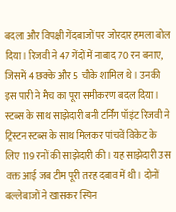बदला और विपक्षी गेंदबाजों पर जोरदार हमला बोल दिया। रिजवी ने 47 गेंदों में नाबाद 70 रन बनाए, जिसमें 4 छक्के और 5 चौके शामिल थे। उनकी इस पारी ने मैच का पूरा समीकरण बदल दिया। स्टब्स के साथ साझेदारी बनी टर्निंग पॉइंट रिजवी ने ट्रिस्टन स्टब्स के साथ मिलकर पांचवें विकेट के लिए 119 रनों की साझेदारी की। यह साझेदारी उस वक्त आई जब टीम पूरी तरह दबाव में थी। दोनों बल्लेबाजों ने खासकर स्पिन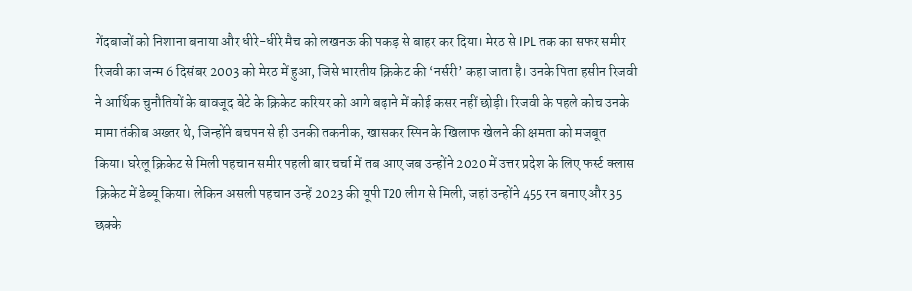गेंदबाजों को निशाना बनाया और धीरे-धीरे मैच को लखनऊ की पकड़ से बाहर कर दिया। मेरठ से IPL तक का सफर समीर रिजवी का जन्म 6 दिसंबर 2003 को मेरठ में हुआ, जिसे भारतीय क्रिकेट की ‘नर्सरी’ कहा जाता है। उनके पिता हसीन रिजवी ने आर्थिक चुनौतियों के बावजूद बेटे के क्रिकेट करियर को आगे बढ़ाने में कोई कसर नहीं छोड़ी। रिजवी के पहले कोच उनके मामा तंकीब अख्तर थे, जिन्होंने बचपन से ही उनकी तकनीक, खासकर स्पिन के खिलाफ खेलने की क्षमता को मजबूत किया। घरेलू क्रिकेट से मिली पहचान समीर पहली बार चर्चा में तब आए जब उन्होंने 2020 में उत्तर प्रदेश के लिए फर्स्ट क्लास क्रिकेट में डेब्यू किया। लेकिन असली पहचान उन्हें 2023 की यूपी T20 लीग से मिली, जहां उन्होंने 455 रन बनाए और 35 छक्के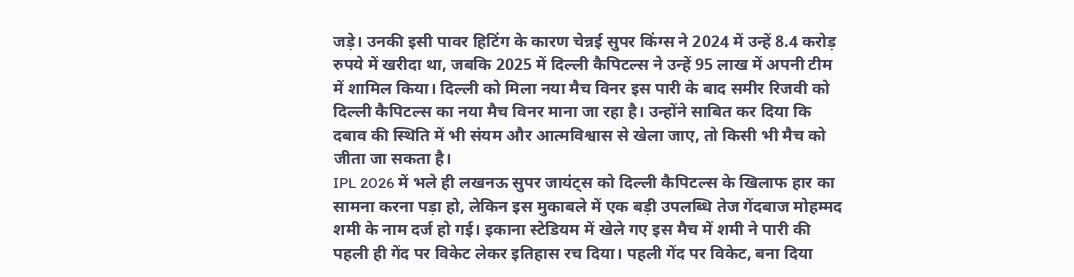जड़े। उनकी इसी पावर हिटिंग के कारण चेन्नई सुपर किंग्स ने 2024 में उन्हें 8.4 करोड़ रुपये में खरीदा था, जबकि 2025 में दिल्ली कैपिटल्स ने उन्हें 95 लाख में अपनी टीम में शामिल किया। दिल्ली को मिला नया मैच विनर इस पारी के बाद समीर रिजवी को दिल्ली कैपिटल्स का नया मैच विनर माना जा रहा है। उन्होंने साबित कर दिया कि दबाव की स्थिति में भी संयम और आत्मविश्वास से खेला जाए, तो किसी भी मैच को जीता जा सकता है।
IPL 2026 में भले ही लखनऊ सुपर जायंट्स को दिल्ली कैपिटल्स के खिलाफ हार का सामना करना पड़ा हो, लेकिन इस मुकाबले में एक बड़ी उपलब्धि तेज गेंदबाज मोहम्मद शमी के नाम दर्ज हो गई। इकाना स्टेडियम में खेले गए इस मैच में शमी ने पारी की पहली ही गेंद पर विकेट लेकर इतिहास रच दिया। पहली गेंद पर विकेट, बना दिया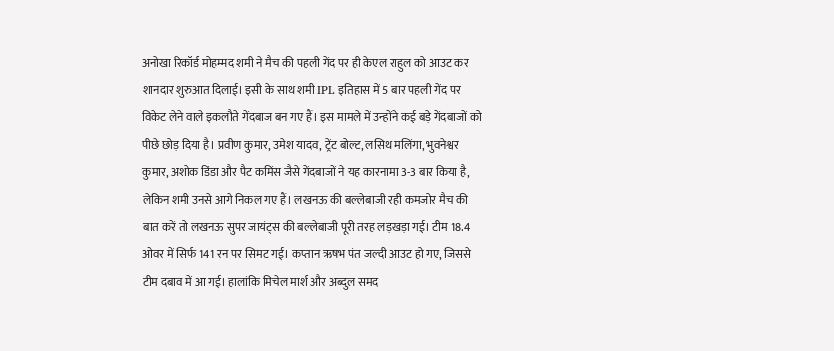अनोखा रिकॉर्ड मोहम्मद शमी ने मैच की पहली गेंद पर ही केएल राहुल को आउट कर शानदार शुरुआत दिलाई। इसी के साथ शमी IPL इतिहास में 5 बार पहली गेंद पर विकेट लेने वाले इकलौते गेंदबाज बन गए हैं। इस मामले में उन्होंने कई बड़े गेंदबाजों को पीछे छोड़ दिया है। प्रवीण कुमार, उमेश यादव, ट्रेंट बोल्ट, लसिथ मलिंगा, भुवनेश्वर कुमार, अशोक डिंडा और पैट कमिंस जैसे गेंदबाजों ने यह कारनामा 3-3 बार किया है, लेकिन शमी उनसे आगे निकल गए हैं। लखनऊ की बल्लेबाजी रही कमजोर मैच की बात करें तो लखनऊ सुपर जायंट्स की बल्लेबाजी पूरी तरह लड़खड़ा गई। टीम 18.4 ओवर में सिर्फ 141 रन पर सिमट गई। कप्तान ऋषभ पंत जल्दी आउट हो गए, जिससे टीम दबाव में आ गई। हालांकि मिचेल मार्श और अब्दुल समद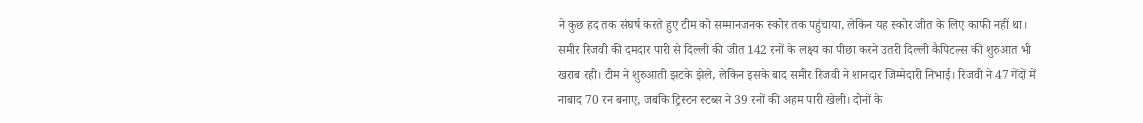ने कुछ हद तक संघर्ष करते हुए टीम को सम्मानजनक स्कोर तक पहुंचाया, लेकिन यह स्कोर जीत के लिए काफी नहीं था। समीर रिजवी की दमदार पारी से दिल्ली की जीत 142 रनों के लक्ष्य का पीछा करने उतरी दिल्ली कैपिटल्स की शुरुआत भी खराब रही। टीम ने शुरुआती झटके झेले, लेकिन इसके बाद समीर रिजवी ने शानदार जिम्मेदारी निभाई। रिजवी ने 47 गेंदों में नाबाद 70 रन बनाए, जबकि ट्रिस्टन स्टब्स ने 39 रनों की अहम पारी खेली। दोनों के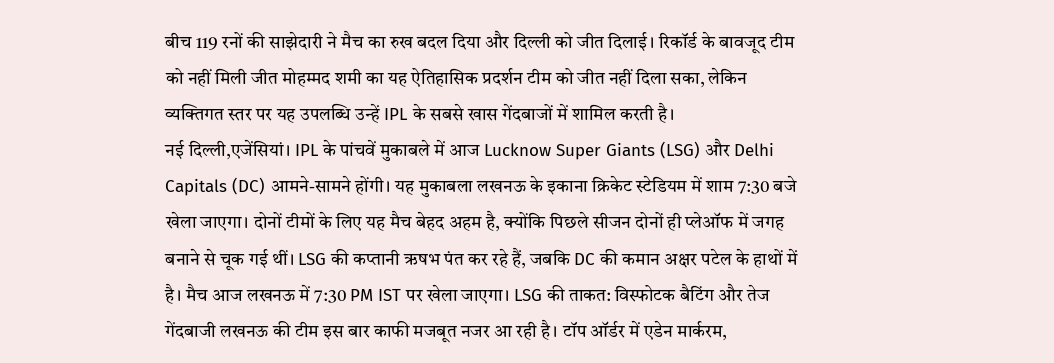बीच 119 रनों की साझेदारी ने मैच का रुख बदल दिया और दिल्ली को जीत दिलाई। रिकॉर्ड के बावजूद टीम को नहीं मिली जीत मोहम्मद शमी का यह ऐतिहासिक प्रदर्शन टीम को जीत नहीं दिला सका, लेकिन व्यक्तिगत स्तर पर यह उपलब्धि उन्हें IPL के सबसे खास गेंदबाजों में शामिल करती है।
नई दिल्ली,एजेंसियां। IPL के पांचवें मुकाबले में आज Lucknow Super Giants (LSG) और Delhi Capitals (DC) आमने-सामने होंगी। यह मुकाबला लखनऊ के इकाना क्रिकेट स्टेडियम में शाम 7:30 बजे खेला जाएगा। दोनों टीमों के लिए यह मैच बेहद अहम है, क्योंकि पिछले सीजन दोनों ही प्लेऑफ में जगह बनाने से चूक गई थीं। LSG की कप्तानी ऋषभ पंत कर रहे हैं, जबकि DC की कमान अक्षर पटेल के हाथों में है। मैच आज लखनऊ में 7:30 PM IST पर खेला जाएगा। LSG की ताकत: विस्फोटक बैटिंग और तेज गेंदबाजी लखनऊ की टीम इस बार काफी मजबूत नजर आ रही है। टॉप ऑर्डर में एडेन मार्करम,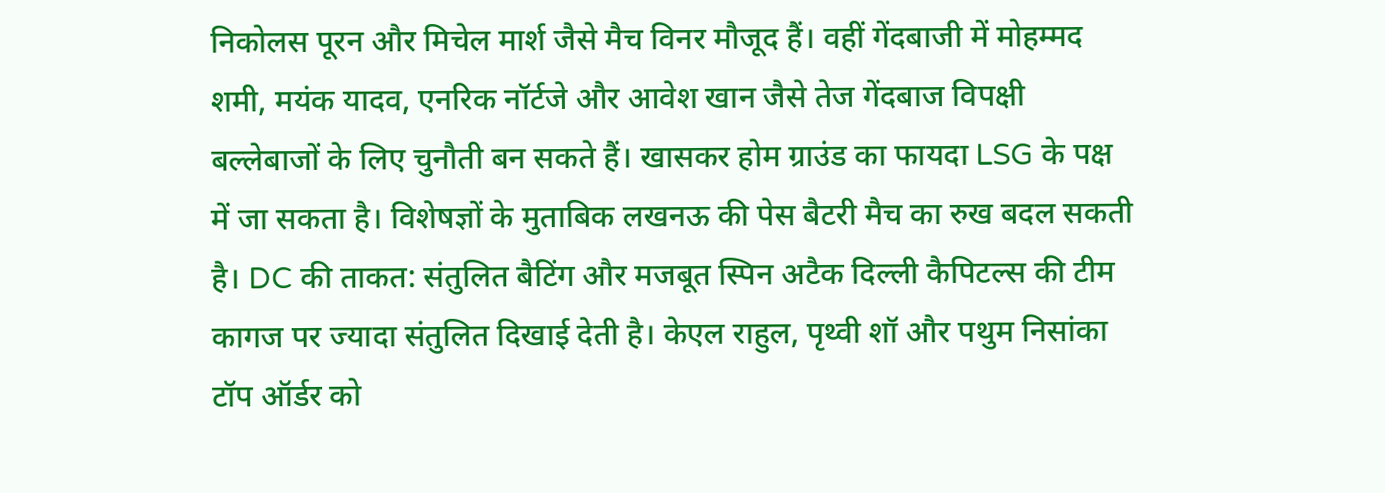निकोलस पूरन और मिचेल मार्श जैसे मैच विनर मौजूद हैं। वहीं गेंदबाजी में मोहम्मद शमी, मयंक यादव, एनरिक नॉर्टजे और आवेश खान जैसे तेज गेंदबाज विपक्षी बल्लेबाजों के लिए चुनौती बन सकते हैं। खासकर होम ग्राउंड का फायदा LSG के पक्ष में जा सकता है। विशेषज्ञों के मुताबिक लखनऊ की पेस बैटरी मैच का रुख बदल सकती है। DC की ताकत: संतुलित बैटिंग और मजबूत स्पिन अटैक दिल्ली कैपिटल्स की टीम कागज पर ज्यादा संतुलित दिखाई देती है। केएल राहुल, पृथ्वी शॉ और पथुम निसांका टॉप ऑर्डर को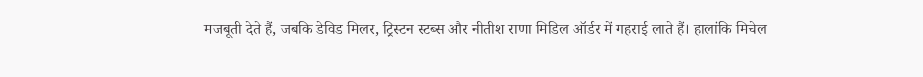मजबूती देते हैं, जबकि डेविड मिलर, ट्रिस्टन स्टब्स और नीतीश राणा मिडिल ऑर्डर में गहराई लाते हैं। हालांकि मिचेल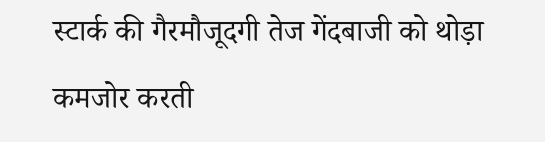स्टार्क की गैरमौजूदगी तेज गेंदबाजी को थोड़ा कमजोर करती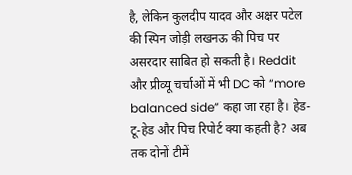है, लेकिन कुलदीप यादव और अक्षर पटेल की स्पिन जोड़ी लखनऊ की पिच पर असरदार साबित हो सकती है। Reddit और प्रीव्यू चर्चाओं में भी DC को “more balanced side” कहा जा रहा है। हेड-टू-हेड और पिच रिपोर्ट क्या कहती है? अब तक दोनों टीमें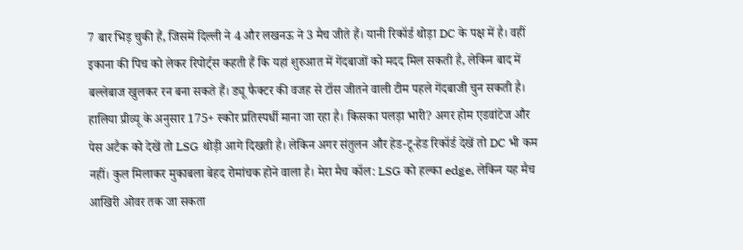7 बार भिड़ चुकी हैं, जिसमें दिल्ली ने 4 और लखनऊ ने 3 मैच जीते हैं। यानी रिकॉर्ड थोड़ा DC के पक्ष में है। वहीं इकाना की पिच को लेकर रिपोर्ट्स कहती हैं कि यहां शुरुआत में गेंदबाजों को मदद मिल सकती है, लेकिन बाद में बल्लेबाज खुलकर रन बना सकते हैं। ड्यू फैक्टर की वजह से टॉस जीतने वाली टीम पहले गेंदबाजी चुन सकती है। हालिया प्रीव्यू के अनुसार 175+ स्कोर प्रतिस्पर्धी माना जा रहा है। किसका पलड़ा भारी? अगर होम एडवांटेज और पेस अटैक को देखें तो LSG थोड़ी आगे दिखती है। लेकिन अगर संतुलन और हेड-टू-हेड रिकॉर्ड देखें तो DC भी कम नहीं। कुल मिलाकर मुकाबला बेहद रोमांचक होने वाला है। मेरा मैच कॉल: LSG को हल्का edge, लेकिन यह मैच आखिरी ओवर तक जा सकता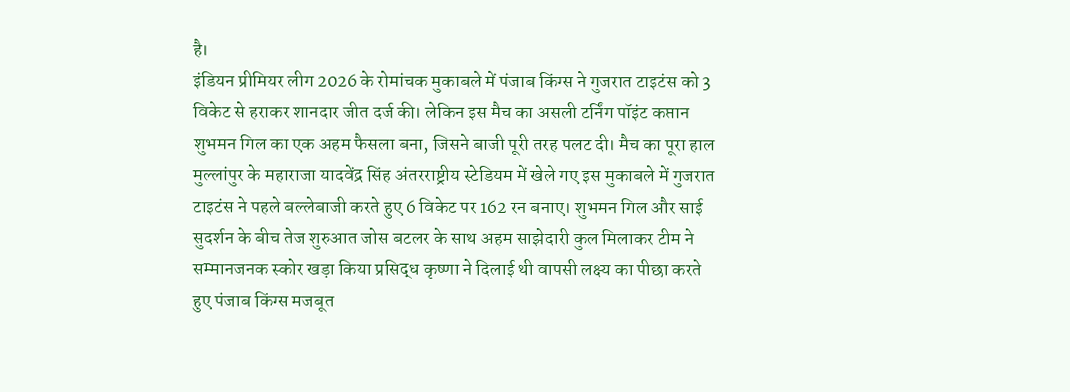है।
इंडियन प्रीमियर लीग 2026 के रोमांचक मुकाबले में पंजाब किंग्स ने गुजरात टाइटंस को 3 विकेट से हराकर शानदार जीत दर्ज की। लेकिन इस मैच का असली टर्निंग पॉइंट कप्तान शुभमन गिल का एक अहम फैसला बना, जिसने बाजी पूरी तरह पलट दी। मैच का पूरा हाल मुल्लांपुर के महाराजा यादवेंद्र सिंह अंतरराष्ट्रीय स्टेडियम में खेले गए इस मुकाबले में गुजरात टाइटंस ने पहले बल्लेबाजी करते हुए 6 विकेट पर 162 रन बनाए। शुभमन गिल और साई सुदर्शन के बीच तेज शुरुआत जोस बटलर के साथ अहम साझेदारी कुल मिलाकर टीम ने सम्मानजनक स्कोर खड़ा किया प्रसिद्ध कृष्णा ने दिलाई थी वापसी लक्ष्य का पीछा करते हुए पंजाब किंग्स मजबूत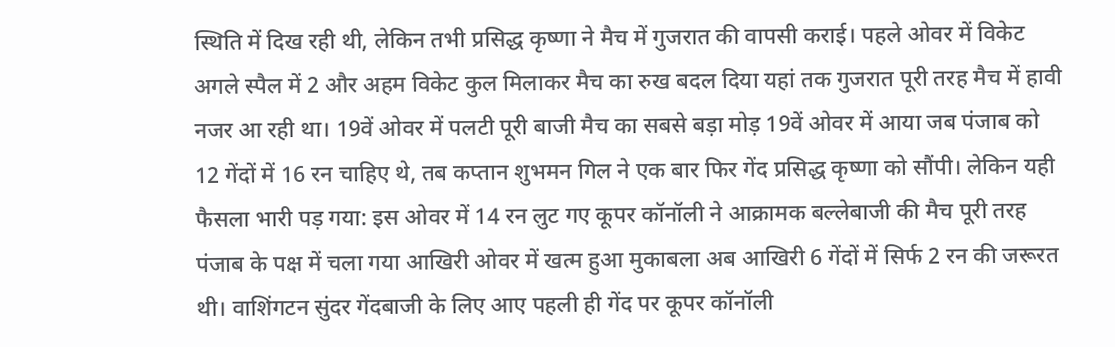स्थिति में दिख रही थी, लेकिन तभी प्रसिद्ध कृष्णा ने मैच में गुजरात की वापसी कराई। पहले ओवर में विकेट अगले स्पैल में 2 और अहम विकेट कुल मिलाकर मैच का रुख बदल दिया यहां तक गुजरात पूरी तरह मैच में हावी नजर आ रही था। 19वें ओवर में पलटी पूरी बाजी मैच का सबसे बड़ा मोड़ 19वें ओवर में आया जब पंजाब को 12 गेंदों में 16 रन चाहिए थे, तब कप्तान शुभमन गिल ने एक बार फिर गेंद प्रसिद्ध कृष्णा को सौंपी। लेकिन यही फैसला भारी पड़ गया: इस ओवर में 14 रन लुट गए कूपर कॉनॉली ने आक्रामक बल्लेबाजी की मैच पूरी तरह पंजाब के पक्ष में चला गया आखिरी ओवर में खत्म हुआ मुकाबला अब आखिरी 6 गेंदों में सिर्फ 2 रन की जरूरत थी। वाशिंगटन सुंदर गेंदबाजी के लिए आए पहली ही गेंद पर कूपर कॉनॉली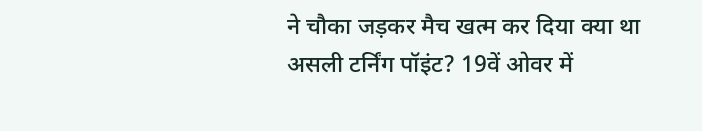ने चौका जड़कर मैच खत्म कर दिया क्या था असली टर्निंग पॉइंट? 19वें ओवर में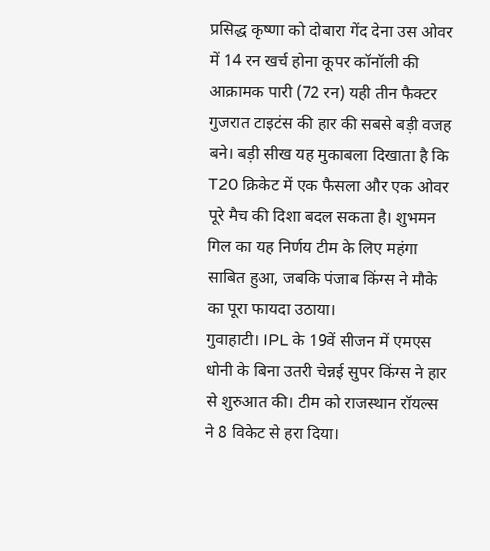प्रसिद्ध कृष्णा को दोबारा गेंद देना उस ओवर में 14 रन खर्च होना कूपर कॉनॉली की आक्रामक पारी (72 रन) यही तीन फैक्टर गुजरात टाइटंस की हार की सबसे बड़ी वजह बने। बड़ी सीख यह मुकाबला दिखाता है कि T20 क्रिकेट में एक फैसला और एक ओवर पूरे मैच की दिशा बदल सकता है। शुभमन गिल का यह निर्णय टीम के लिए महंगा साबित हुआ, जबकि पंजाब किंग्स ने मौके का पूरा फायदा उठाया।
गुवाहाटी। IPL के 19वें सीजन में एमएस धोनी के बिना उतरी चेन्नई सुपर किंग्स ने हार से शुरुआत की। टीम को राजस्थान रॉयल्स ने 8 विकेट से हरा दिया।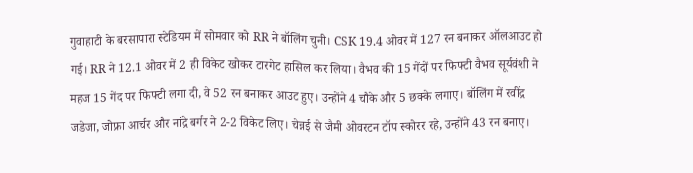गुवाहाटी के बरसापारा स्टेडियम में सोमवार को RR ने बॉलिंग चुनी। CSK 19.4 ओवर में 127 रन बनाकर ऑलआउट हो गई। RR ने 12.1 ओवर में 2 ही विकेट खोकर टारगेट हासिल कर लिया। वैभव की 15 गेंदों पर फिफ्टी वैभव सूर्यवंशी ने महज 15 गेंद पर फिफ्टी लगा दी, वे 52 रन बनाकर आउट हुए। उन्होंने 4 चौके और 5 छक्के लगाए। बॉलिंग में रवींद्र जडेजा, जोफ्रा आर्चर और नांद्रे बर्गर ने 2-2 विकेट लिए। चेन्नई से जैमी ओवरटन टॉप स्कोरर रहे, उन्होंने 43 रन बनाए।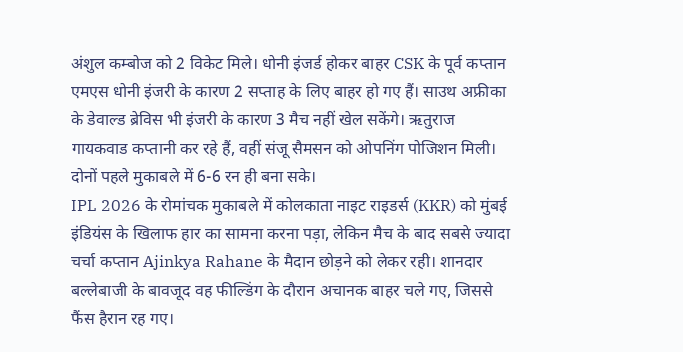अंशुल कम्बोज को 2 विकेट मिले। धोनी इंजर्ड होकर बाहर CSK के पूर्व कप्तान एमएस धोनी इंजरी के कारण 2 सप्ताह के लिए बाहर हो गए हैं। साउथ अफ्रीका के डेवाल्ड ब्रेविस भी इंजरी के कारण 3 मैच नहीं खेल सकेंगे। ऋतुराज गायकवाड कप्तानी कर रहे हैं, वहीं संजू सैमसन को ओपनिंग पोजिशन मिली। दोनों पहले मुकाबले में 6-6 रन ही बना सके।
IPL 2026 के रोमांचक मुकाबले में कोलकाता नाइट राइडर्स (KKR) को मुंबई इंडियंस के खिलाफ हार का सामना करना पड़ा, लेकिन मैच के बाद सबसे ज्यादा चर्चा कप्तान Ajinkya Rahane के मैदान छोड़ने को लेकर रही। शानदार बल्लेबाजी के बावजूद वह फील्डिंग के दौरान अचानक बाहर चले गए, जिससे फैंस हैरान रह गए।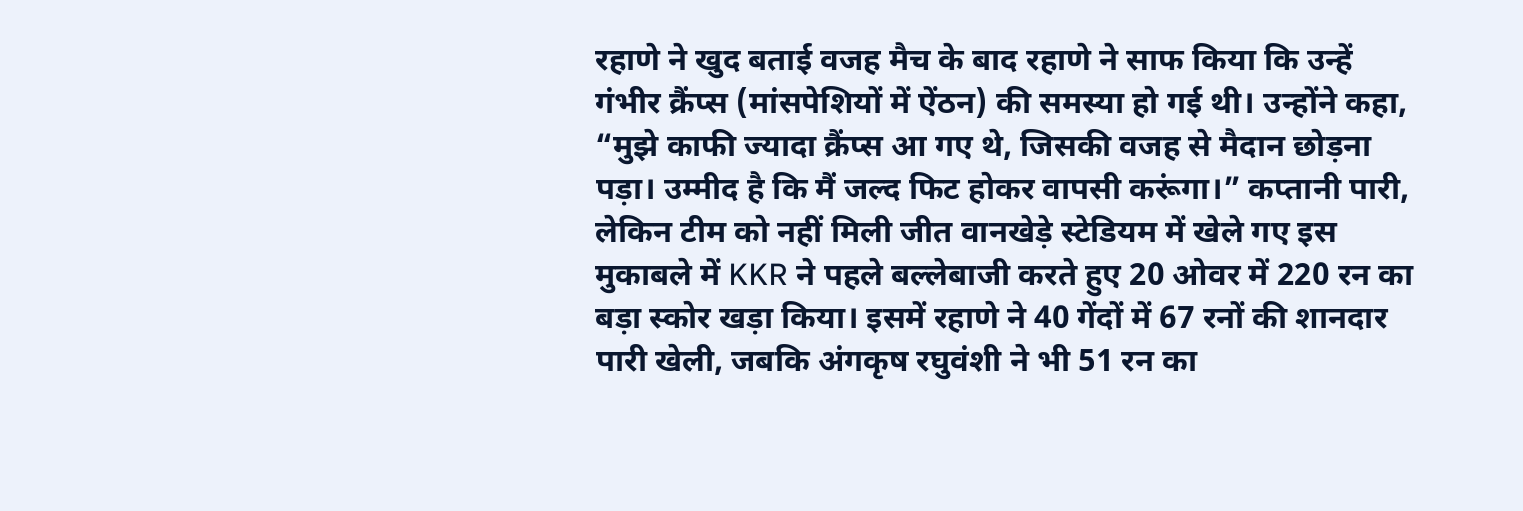रहाणे ने खुद बताई वजह मैच के बाद रहाणे ने साफ किया कि उन्हें गंभीर क्रैंप्स (मांसपेशियों में ऐंठन) की समस्या हो गई थी। उन्होंने कहा, “मुझे काफी ज्यादा क्रैंप्स आ गए थे, जिसकी वजह से मैदान छोड़ना पड़ा। उम्मीद है कि मैं जल्द फिट होकर वापसी करूंगा।” कप्तानी पारी, लेकिन टीम को नहीं मिली जीत वानखेड़े स्टेडियम में खेले गए इस मुकाबले में KKR ने पहले बल्लेबाजी करते हुए 20 ओवर में 220 रन का बड़ा स्कोर खड़ा किया। इसमें रहाणे ने 40 गेंदों में 67 रनों की शानदार पारी खेली, जबकि अंगकृष रघुवंशी ने भी 51 रन का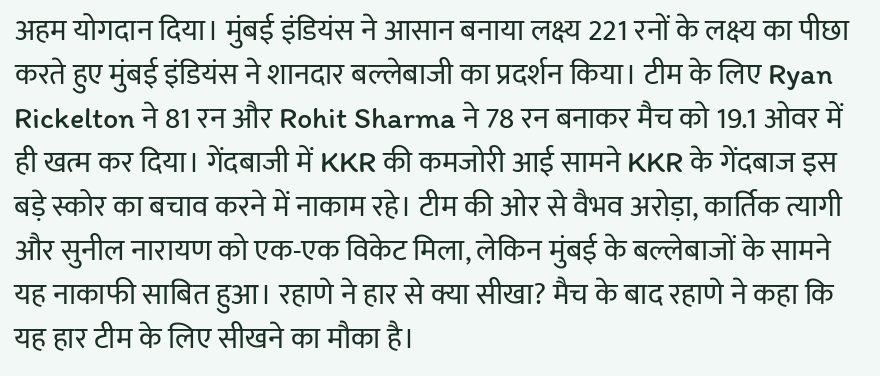अहम योगदान दिया। मुंबई इंडियंस ने आसान बनाया लक्ष्य 221 रनों के लक्ष्य का पीछा करते हुए मुंबई इंडियंस ने शानदार बल्लेबाजी का प्रदर्शन किया। टीम के लिए Ryan Rickelton ने 81 रन और Rohit Sharma ने 78 रन बनाकर मैच को 19.1 ओवर में ही खत्म कर दिया। गेंदबाजी में KKR की कमजोरी आई सामने KKR के गेंदबाज इस बड़े स्कोर का बचाव करने में नाकाम रहे। टीम की ओर से वैभव अरोड़ा, कार्तिक त्यागी और सुनील नारायण को एक-एक विकेट मिला, लेकिन मुंबई के बल्लेबाजों के सामने यह नाकाफी साबित हुआ। रहाणे ने हार से क्या सीखा? मैच के बाद रहाणे ने कहा कि यह हार टीम के लिए सीखने का मौका है।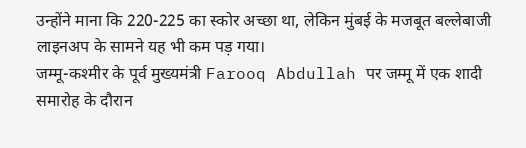उन्होंने माना कि 220-225 का स्कोर अच्छा था, लेकिन मुंबई के मजबूत बल्लेबाजी लाइनअप के सामने यह भी कम पड़ गया।
जम्मू-कश्मीर के पूर्व मुख्यमंत्री Farooq Abdullah पर जम्मू में एक शादी समारोह के दौरान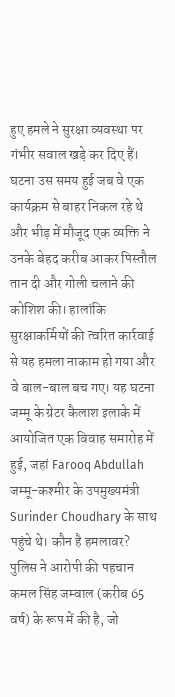हुए हमले ने सुरक्षा व्यवस्था पर गंभीर सवाल खड़े कर दिए हैं। घटना उस समय हुई जब वे एक कार्यक्रम से बाहर निकल रहे थे और भीड़ में मौजूद एक व्यक्ति ने उनके बेहद करीब आकर पिस्तौल तान दी और गोली चलाने की कोशिश की। हालांकि सुरक्षाकर्मियों की त्वरित कार्रवाई से यह हमला नाकाम हो गया और वे बाल-बाल बच गए। यह घटना जम्मू के ग्रेटर कैलाश इलाके में आयोजित एक विवाह समारोह में हुई, जहां Farooq Abdullah जम्मू-कश्मीर के उपमुख्यमंत्री Surinder Choudhary के साथ पहुंचे थे। कौन है हमलावर? पुलिस ने आरोपी की पहचान कमल सिंह जम्वाल (करीब 65 वर्ष) के रूप में की है, जो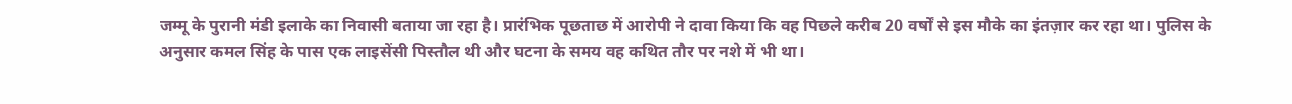जम्मू के पुरानी मंडी इलाके का निवासी बताया जा रहा है। प्रारंभिक पूछताछ में आरोपी ने दावा किया कि वह पिछले करीब 20 वर्षों से इस मौके का इंतज़ार कर रहा था। पुलिस के अनुसार कमल सिंह के पास एक लाइसेंसी पिस्तौल थी और घटना के समय वह कथित तौर पर नशे में भी था।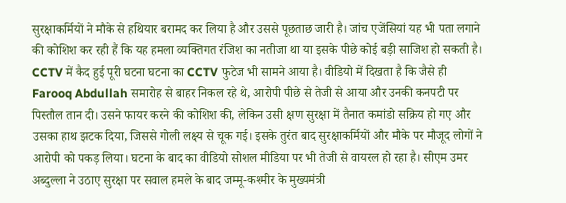सुरक्षाकर्मियों ने मौके से हथियार बरामद कर लिया है और उससे पूछताछ जारी है। जांच एजेंसियां यह भी पता लगाने की कोशिश कर रही हैं कि यह हमला व्यक्तिगत रंजिश का नतीजा था या इसके पीछे कोई बड़ी साजिश हो सकती है। CCTV में कैद हुई पूरी घटना घटना का CCTV फुटेज भी सामने आया है। वीडियो में दिखता है कि जैसे ही Farooq Abdullah समारोह से बाहर निकल रहे थे, आरोपी पीछे से तेजी से आया और उनकी कनपटी पर पिस्तौल तान दी। उसने फायर करने की कोशिश की, लेकिन उसी क्षण सुरक्षा में तैनात कमांडो सक्रिय हो गए और उसका हाथ झटक दिया, जिससे गोली लक्ष्य से चूक गई। इसके तुरंत बाद सुरक्षाकर्मियों और मौके पर मौजूद लोगों ने आरोपी को पकड़ लिया। घटना के बाद का वीडियो सोशल मीडिया पर भी तेजी से वायरल हो रहा है। सीएम उमर अब्दुल्ला ने उठाए सुरक्षा पर सवाल हमले के बाद जम्मू-कश्मीर के मुख्यमंत्री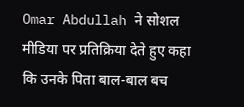Omar Abdullah ने सोशल मीडिया पर प्रतिक्रिया देते हुए कहा कि उनके पिता बाल-बाल बच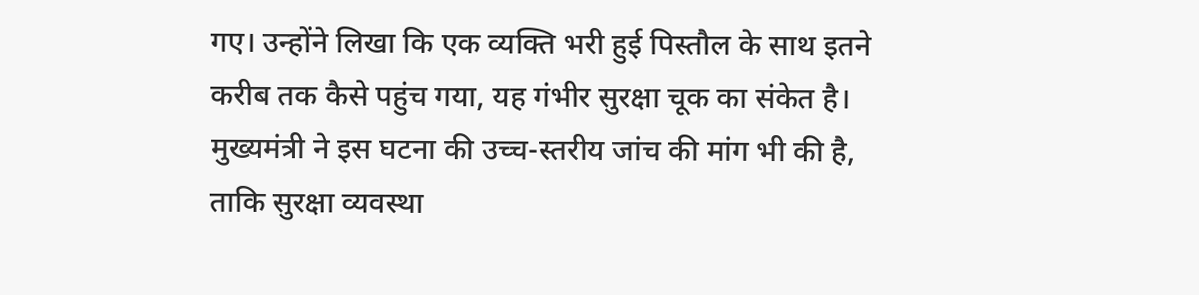गए। उन्होंने लिखा कि एक व्यक्ति भरी हुई पिस्तौल के साथ इतने करीब तक कैसे पहुंच गया, यह गंभीर सुरक्षा चूक का संकेत है। मुख्यमंत्री ने इस घटना की उच्च-स्तरीय जांच की मांग भी की है, ताकि सुरक्षा व्यवस्था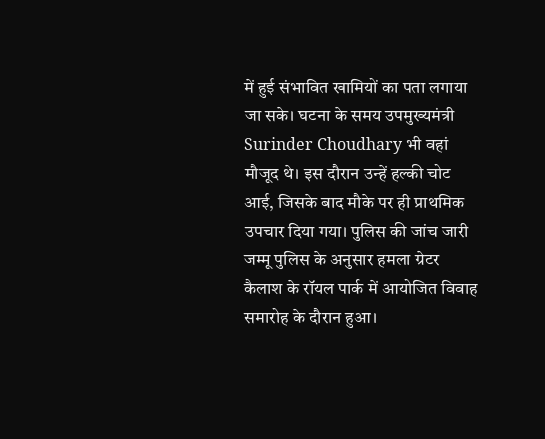में हुई संभावित खामियों का पता लगाया जा सके। घटना के समय उपमुख्यमंत्री Surinder Choudhary भी वहां मौजूद थे। इस दौरान उन्हें हल्की चोट आई, जिसके बाद मौके पर ही प्राथमिक उपचार दिया गया। पुलिस की जांच जारी जम्मू पुलिस के अनुसार हमला ग्रेटर कैलाश के रॉयल पार्क में आयोजित विवाह समारोह के दौरान हुआ।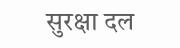सुरक्षा दल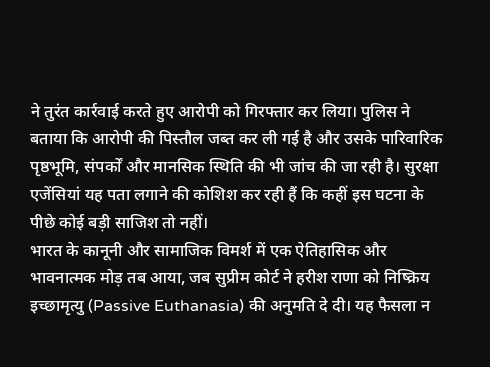ने तुरंत कार्रवाई करते हुए आरोपी को गिरफ्तार कर लिया। पुलिस ने बताया कि आरोपी की पिस्तौल जब्त कर ली गई है और उसके पारिवारिक पृष्ठभूमि, संपर्कों और मानसिक स्थिति की भी जांच की जा रही है। सुरक्षा एजेंसियां यह पता लगाने की कोशिश कर रही हैं कि कहीं इस घटना के पीछे कोई बड़ी साजिश तो नहीं।
भारत के कानूनी और सामाजिक विमर्श में एक ऐतिहासिक और भावनात्मक मोड़ तब आया, जब सुप्रीम कोर्ट ने हरीश राणा को निष्क्रिय इच्छामृत्यु (Passive Euthanasia) की अनुमति दे दी। यह फैसला न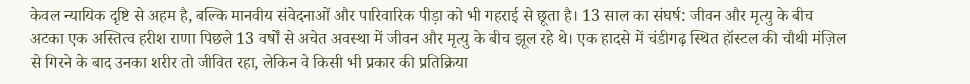केवल न्यायिक दृष्टि से अहम है, बल्कि मानवीय संवेदनाओं और पारिवारिक पीड़ा को भी गहराई से छूता है। 13 साल का संघर्ष: जीवन और मृत्यु के बीच अटका एक अस्तित्व हरीश राणा पिछले 13 वर्षों से अचेत अवस्था में जीवन और मृत्यु के बीच झूल रहे थे। एक हादसे में चंडीगढ़ स्थित हॉस्टल की चौथी मंज़िल से गिरने के बाद उनका शरीर तो जीवित रहा, लेकिन वे किसी भी प्रकार की प्रतिक्रिया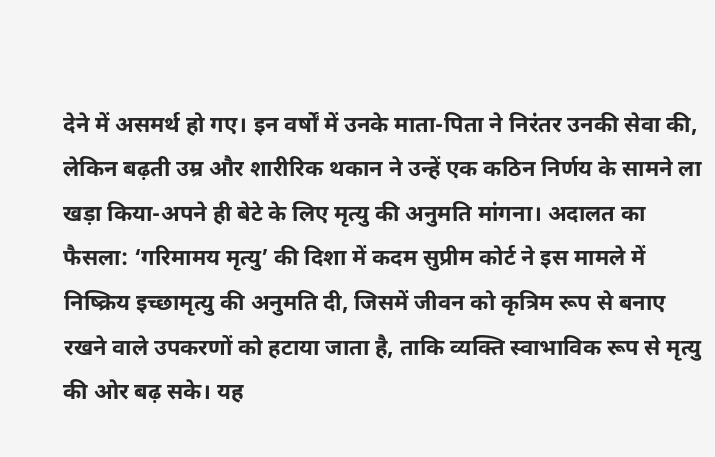देने में असमर्थ हो गए। इन वर्षों में उनके माता-पिता ने निरंतर उनकी सेवा की, लेकिन बढ़ती उम्र और शारीरिक थकान ने उन्हें एक कठिन निर्णय के सामने ला खड़ा किया-अपने ही बेटे के लिए मृत्यु की अनुमति मांगना। अदालत का फैसला: ‘गरिमामय मृत्यु’ की दिशा में कदम सुप्रीम कोर्ट ने इस मामले में निष्क्रिय इच्छामृत्यु की अनुमति दी, जिसमें जीवन को कृत्रिम रूप से बनाए रखने वाले उपकरणों को हटाया जाता है, ताकि व्यक्ति स्वाभाविक रूप से मृत्यु की ओर बढ़ सके। यह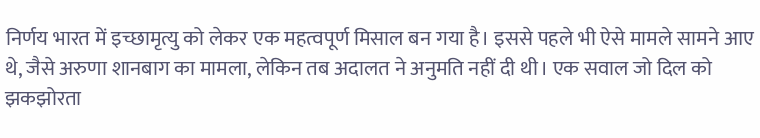निर्णय भारत में इच्छामृत्यु को लेकर एक महत्वपूर्ण मिसाल बन गया है। इससे पहले भी ऐसे मामले सामने आए थे, जैसे अरुणा शानबाग का मामला, लेकिन तब अदालत ने अनुमति नहीं दी थी। एक सवाल जो दिल को झकझोरता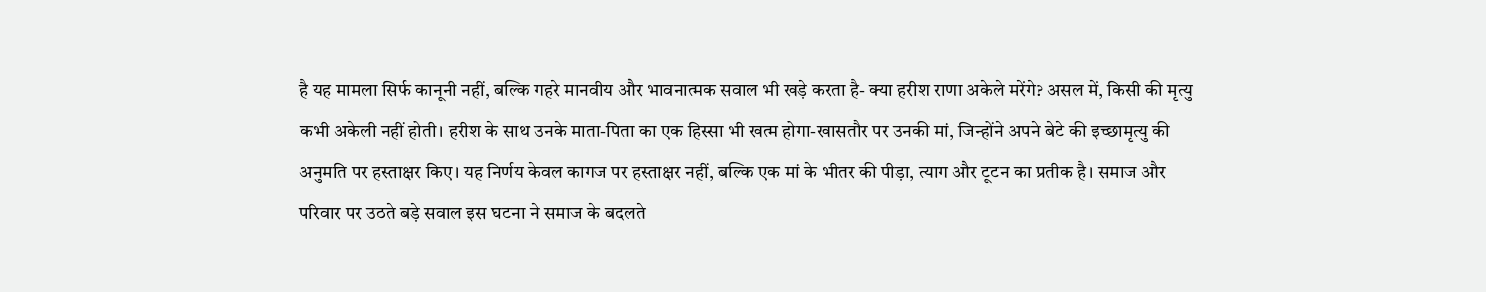है यह मामला सिर्फ कानूनी नहीं, बल्कि गहरे मानवीय और भावनात्मक सवाल भी खड़े करता है- क्या हरीश राणा अकेले मरेंगे? असल में, किसी की मृत्यु कभी अकेली नहीं होती। हरीश के साथ उनके माता-पिता का एक हिस्सा भी खत्म होगा-खासतौर पर उनकी मां, जिन्होंने अपने बेटे की इच्छामृत्यु की अनुमति पर हस्ताक्षर किए। यह निर्णय केवल कागज पर हस्ताक्षर नहीं, बल्कि एक मां के भीतर की पीड़ा, त्याग और टूटन का प्रतीक है। समाज और परिवार पर उठते बड़े सवाल इस घटना ने समाज के बदलते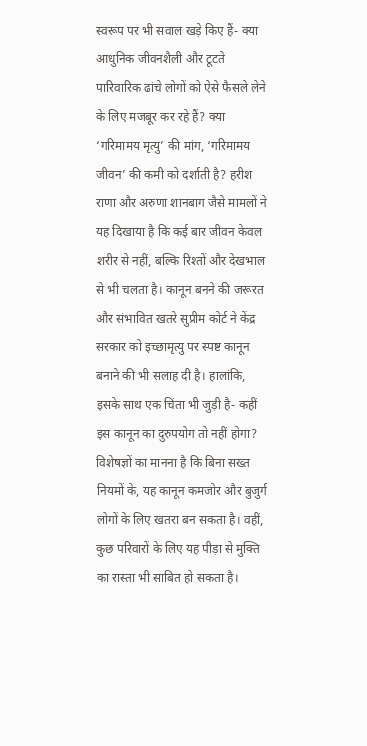स्वरूप पर भी सवाल खड़े किए हैं- क्या आधुनिक जीवनशैली और टूटते पारिवारिक ढांचे लोगों को ऐसे फैसले लेने के लिए मजबूर कर रहे हैं? क्या ‘गरिमामय मृत्यु’ की मांग, ‘गरिमामय जीवन’ की कमी को दर्शाती है? हरीश राणा और अरुणा शानबाग जैसे मामलों ने यह दिखाया है कि कई बार जीवन केवल शरीर से नहीं, बल्कि रिश्तों और देखभाल से भी चलता है। कानून बनने की जरूरत और संभावित खतरे सुप्रीम कोर्ट ने केंद्र सरकार को इच्छामृत्यु पर स्पष्ट कानून बनाने की भी सलाह दी है। हालांकि, इसके साथ एक चिंता भी जुड़ी है- कहीं इस कानून का दुरुपयोग तो नहीं होगा? विशेषज्ञों का मानना है कि बिना सख्त नियमों के, यह कानून कमजोर और बुजुर्ग लोगों के लिए खतरा बन सकता है। वहीं, कुछ परिवारों के लिए यह पीड़ा से मुक्ति का रास्ता भी साबित हो सकता है।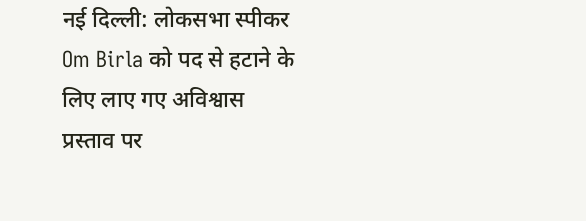नई दिल्ली: लोकसभा स्पीकर Om Birla को पद से हटाने के लिए लाए गए अविश्वास प्रस्ताव पर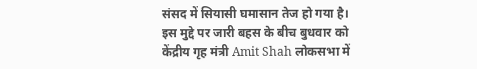संसद में सियासी घमासान तेज हो गया है। इस मुद्दे पर जारी बहस के बीच बुधवार को केंद्रीय गृह मंत्री Amit Shah लोकसभा में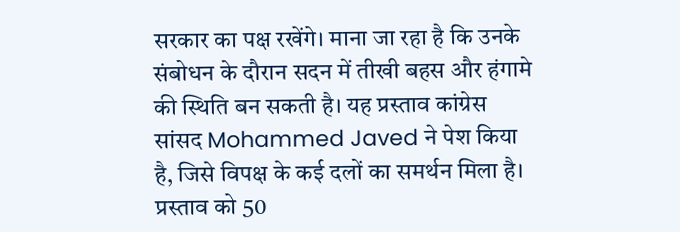सरकार का पक्ष रखेंगे। माना जा रहा है कि उनके संबोधन के दौरान सदन में तीखी बहस और हंगामे की स्थिति बन सकती है। यह प्रस्ताव कांग्रेस सांसद Mohammed Javed ने पेश किया है, जिसे विपक्ष के कई दलों का समर्थन मिला है। प्रस्ताव को 50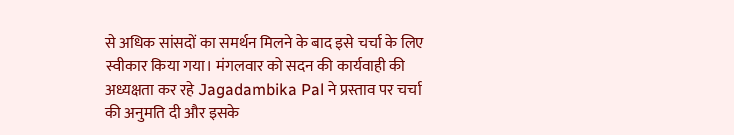से अधिक सांसदों का समर्थन मिलने के बाद इसे चर्चा के लिए स्वीकार किया गया। मंगलवार को सदन की कार्यवाही की अध्यक्षता कर रहे Jagadambika Pal ने प्रस्ताव पर चर्चा की अनुमति दी और इसके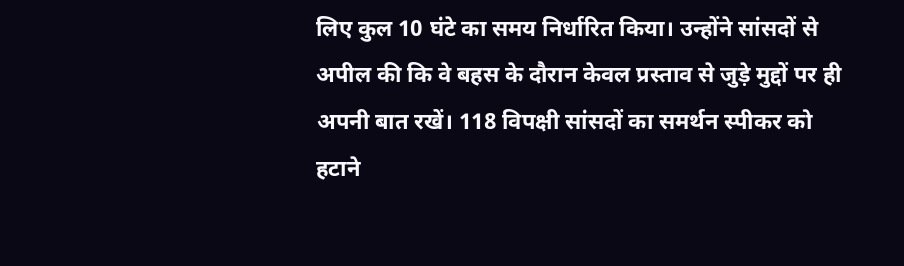लिए कुल 10 घंटे का समय निर्धारित किया। उन्होंने सांसदों से अपील की कि वे बहस के दौरान केवल प्रस्ताव से जुड़े मुद्दों पर ही अपनी बात रखें। 118 विपक्षी सांसदों का समर्थन स्पीकर को हटाने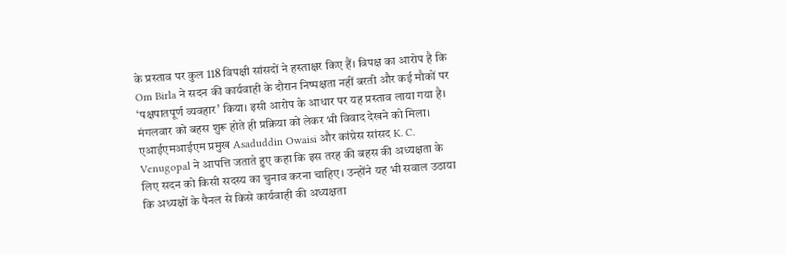के प्रस्ताव पर कुल 118 विपक्षी सांसदों ने हस्ताक्षर किए हैं। विपक्ष का आरोप है कि Om Birla ने सदन की कार्यवाही के दौरान निष्पक्षता नहीं बरती और कई मौकों पर ‘पक्षपातपूर्ण व्यवहार’ किया। इसी आरोप के आधार पर यह प्रस्ताव लाया गया है। मंगलवार को बहस शुरू होते ही प्रक्रिया को लेकर भी विवाद देखने को मिला। एआईएमआईएम प्रमुख Asaduddin Owaisi और कांग्रेस सांसद K. C. Venugopal ने आपत्ति जताते हुए कहा कि इस तरह की बहस की अध्यक्षता के लिए सदन को किसी सदस्य का चुनाव करना चाहिए। उन्होंने यह भी सवाल उठाया कि अध्यक्षों के पैनल से किसे कार्यवाही की अध्यक्षता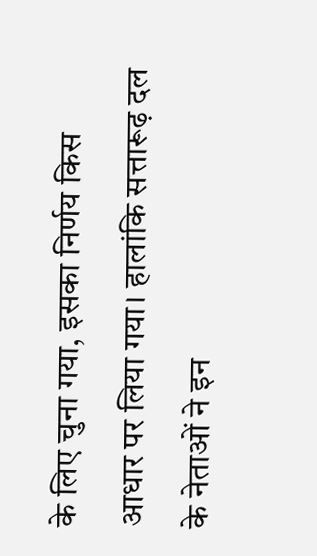के लिए चुना गया, इसका निर्णय किस आधार पर लिया गया। हालांकि सत्तारूढ़ दल के नेताओं ने इन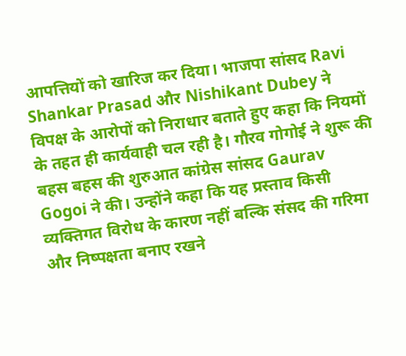आपत्तियों को खारिज कर दिया। भाजपा सांसद Ravi Shankar Prasad और Nishikant Dubey ने विपक्ष के आरोपों को निराधार बताते हुए कहा कि नियमों के तहत ही कार्यवाही चल रही है। गौरव गोगोई ने शुरू की बहस बहस की शुरुआत कांग्रेस सांसद Gaurav Gogoi ने की। उन्होंने कहा कि यह प्रस्ताव किसी व्यक्तिगत विरोध के कारण नहीं बल्कि संसद की गरिमा और निष्पक्षता बनाए रखने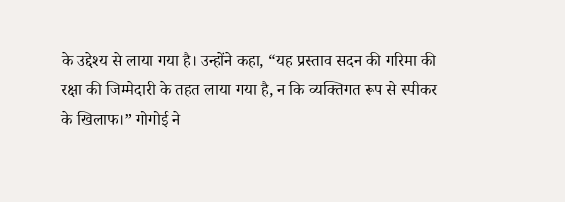के उद्देश्य से लाया गया है। उन्होंने कहा, “यह प्रस्ताव सदन की गरिमा की रक्षा की जिम्मेदारी के तहत लाया गया है, न कि व्यक्तिगत रूप से स्पीकर के खिलाफ।” गोगोई ने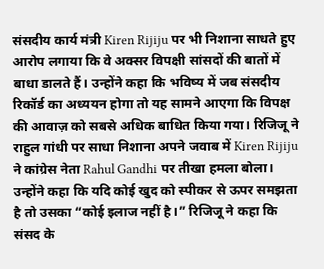संसदीय कार्य मंत्री Kiren Rijiju पर भी निशाना साधते हुए आरोप लगाया कि वे अक्सर विपक्षी सांसदों की बातों में बाधा डालते हैं। उन्होंने कहा कि भविष्य में जब संसदीय रिकॉर्ड का अध्ययन होगा तो यह सामने आएगा कि विपक्ष की आवाज़ को सबसे अधिक बाधित किया गया। रिजिजू ने राहुल गांधी पर साधा निशाना अपने जवाब में Kiren Rijiju ने कांग्रेस नेता Rahul Gandhi पर तीखा हमला बोला। उन्होंने कहा कि यदि कोई खुद को स्पीकर से ऊपर समझता है तो उसका “कोई इलाज नहीं है।” रिजिजू ने कहा कि संसद के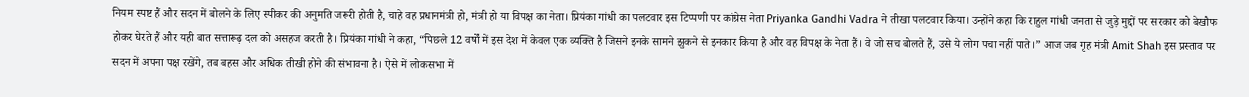नियम स्पष्ट हैं और सदन में बोलने के लिए स्पीकर की अनुमति जरूरी होती है, चाहे वह प्रधानमंत्री हो, मंत्री हो या विपक्ष का नेता। प्रियंका गांधी का पलटवार इस टिप्पणी पर कांग्रेस नेता Priyanka Gandhi Vadra ने तीखा पलटवार किया। उन्होंने कहा कि राहुल गांधी जनता से जुड़े मुद्दों पर सरकार को बेखौफ होकर घेरते हैं और यही बात सत्तारूढ़ दल को असहज करती है। प्रियंका गांधी ने कहा, “पिछले 12 वर्षों में इस देश में केवल एक व्यक्ति है जिसने इनके सामने झुकने से इनकार किया है और वह विपक्ष के नेता हैं। वे जो सच बोलते हैं, उसे ये लोग पचा नहीं पाते।” आज जब गृह मंत्री Amit Shah इस प्रस्ताव पर सदन में अपना पक्ष रखेंगे, तब बहस और अधिक तीखी होने की संभावना है। ऐसे में लोकसभा में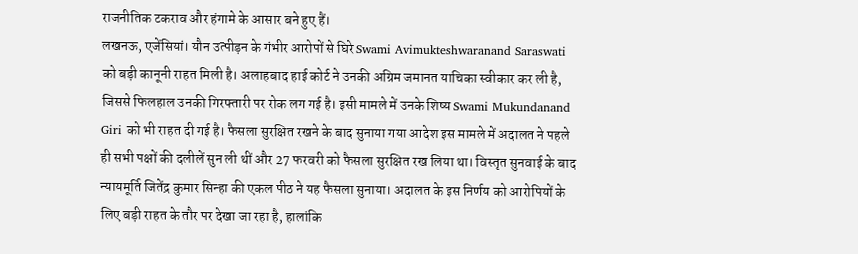राजनीतिक टकराव और हंगामे के आसार बने हुए हैं।
लखनऊ, एजेंसियां। यौन उत्पीड़न के गंभीर आरोपों से घिरे Swami Avimukteshwaranand Saraswati को बड़ी कानूनी राहत मिली है। अलाहबाद हाई कोर्ट ने उनकी अग्रिम जमानत याचिका स्वीकार कर ली है, जिससे फिलहाल उनकी गिरफ्तारी पर रोक लग गई है। इसी मामले में उनके शिष्य Swami Mukundanand Giri को भी राहत दी गई है। फैसला सुरक्षित रखने के बाद सुनाया गया आदेश इस मामले में अदालत ने पहले ही सभी पक्षों की दलीलें सुन ली थीं और 27 फरवरी को फैसला सुरक्षित रख लिया था। विस्तृत सुनवाई के बाद न्यायमूर्ति जितेंद्र कुमार सिन्हा की एकल पीठ ने यह फैसला सुनाया। अदालत के इस निर्णय को आरोपियों के लिए बड़ी राहत के तौर पर देखा जा रहा है, हालांकि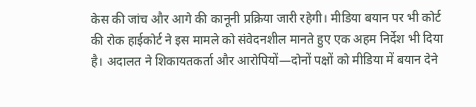केस की जांच और आगे की कानूनी प्रक्रिया जारी रहेगी। मीडिया बयान पर भी कोर्ट की रोक हाईकोर्ट ने इस मामले को संवेदनशील मानते हुए एक अहम निर्देश भी दिया है। अदालत ने शिकायतकर्ता और आरोपियों—दोनों पक्षों को मीडिया में बयान देने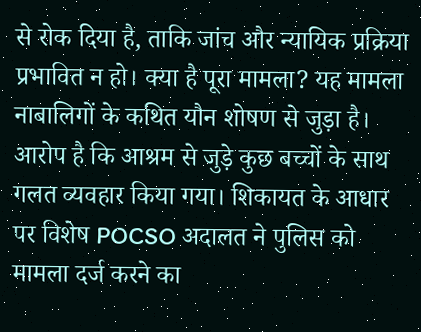से रोक दिया है, ताकि जांच और न्यायिक प्रक्रिया प्रभावित न हो। क्या है पूरा मामला? यह मामला नाबालिगों के कथित यौन शोषण से जुड़ा है। आरोप है कि आश्रम से जुड़े कुछ बच्चों के साथ गलत व्यवहार किया गया। शिकायत के आधार पर विशेष POCSO अदालत ने पुलिस को मामला दर्ज करने का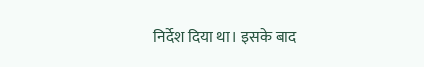निर्देश दिया था। इसके बाद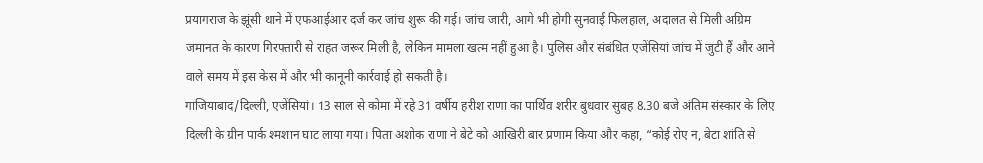प्रयागराज के झूंसी थाने में एफआईआर दर्ज कर जांच शुरू की गई। जांच जारी, आगे भी होगी सुनवाई फिलहाल, अदालत से मिली अग्रिम जमानत के कारण गिरफ्तारी से राहत जरूर मिली है, लेकिन मामला खत्म नहीं हुआ है। पुलिस और संबंधित एजेंसियां जांच में जुटी हैं और आने वाले समय में इस केस में और भी कानूनी कार्रवाई हो सकती है।
गाजियाबाद/दिल्ली, एजेंसियां। 13 साल से कोमा में रहे 31 वर्षीय हरीश राणा का पार्थिव शरीर बुधवार सुबह 8.30 बजे अंतिम संस्कार के लिए दिल्ली के ग्रीन पार्क श्मशान घाट लाया गया। पिता अशोक राणा ने बेटे को आखिरी बार प्रणाम किया और कहा, “कोई रोए न, बेटा शांति से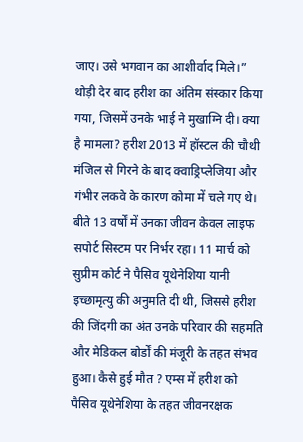जाए। उसे भगवान का आशीर्वाद मिले।” थोड़ी देर बाद हरीश का अंतिम संस्कार किया गया, जिसमें उनके भाई ने मुखाग्नि दी। क्या है मामला? हरीश 2013 में हॉस्टल की चौथी मंजिल से गिरने के बाद क्वाड्रिप्लेजिया और गंभीर लकवे के कारण कोमा में चले गए थे। बीते 13 वर्षों में उनका जीवन केवल लाइफ सपोर्ट सिस्टम पर निर्भर रहा। 11 मार्च को सुप्रीम कोर्ट ने पैसिव यूथेनेशिया यानी इच्छामृत्यु की अनुमति दी थी, जिससे हरीश की जिंदगी का अंत उनके परिवार की सहमति और मेडिकल बोर्डों की मंजूरी के तहत संभव हुआ। कैसे हुई मौत ? एम्स में हरीश को पैसिव यूथेनेशिया के तहत जीवनरक्षक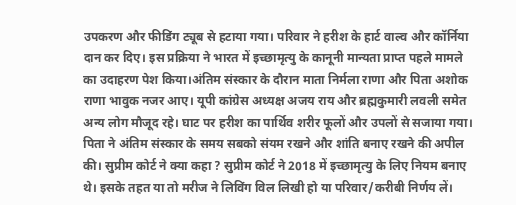उपकरण और फीडिंग ट्यूब से हटाया गया। परिवार ने हरीश के हार्ट वाल्व और कॉर्निया दान कर दिए। इस प्रक्रिया ने भारत में इच्छामृत्यु के कानूनी मान्यता प्राप्त पहले मामले का उदाहरण पेश किया।अंतिम संस्कार के दौरान माता निर्मला राणा और पिता अशोक राणा भावुक नजर आए। यूपी कांग्रेस अध्यक्ष अजय राय और ब्रह्मकुमारी लवली समेत अन्य लोग मौजूद रहे। घाट पर हरीश का पार्थिव शरीर फूलों और उपलों से सजाया गया। पिता ने अंतिम संस्कार के समय सबको संयम रखने और शांति बनाए रखने की अपील की। सुप्रीम कोर्ट ने क्या कहा ? सुप्रीम कोर्ट ने 2018 में इच्छामृत्यु के लिए नियम बनाए थे। इसके तहत या तो मरीज ने लिविंग विल लिखी हो या परिवार/करीबी निर्णय लें।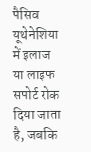पैसिव यूथेनेशिया में इलाज या लाइफ सपोर्ट रोक दिया जाता है, जबकि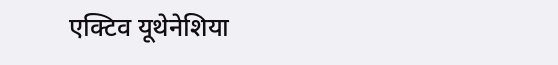एक्टिव यूथेनेशिया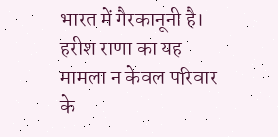भारत में गैरकानूनी है। हरीश राणा का यह मामला न केवल परिवार के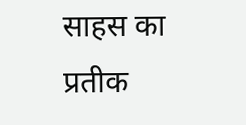साहस का प्रतीक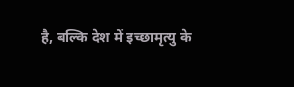है, बल्कि देश में इच्छामृत्यु के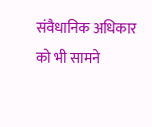संवैधानिक अधिकार को भी सामने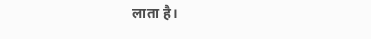लाता है।